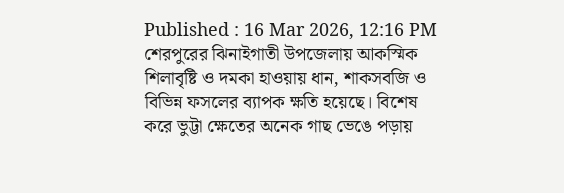Published : 16 Mar 2026, 12:16 PM
শেরপুরের ঝিনাইগাতী উপজেলায় আকস্মিক শিলাবৃষ্টি ও দমকা হাওয়ায় ধান, শাকসবজি ও বিভিন্ন ফসলের ব্যাপক ক্ষতি হয়েছে। বিশেষ করে ভুট্টা ক্ষেতের অনেক গাছ ভেঙে পড়ায়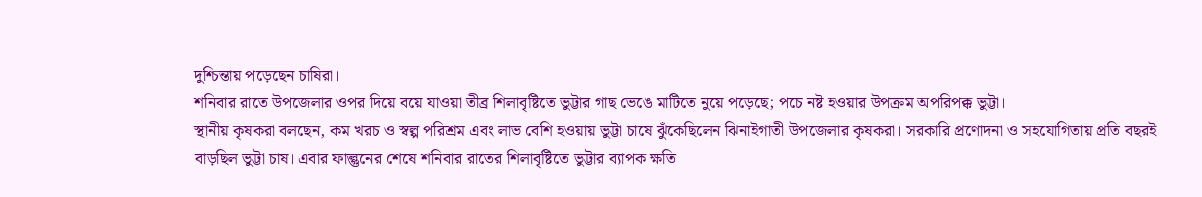দুশ্চিন্তায় পড়েছেন চাষিরা।
শনিবার রাতে উপজেলার ওপর দিয়ে বয়ে যাওয়া তীব্র শিলাবৃষ্টিতে ভুট্টার গাছ ভেঙে মাটিতে নুয়ে পড়েছে; পচে নষ্ট হওয়ার উপক্রম অপরিপক্ক ভুট্টা।
স্থানীয় কৃষকরা বলছেন, কম খরচ ও স্বল্প পরিশ্রম এবং লাভ বেশি হওয়ায় ভুট্টা চাষে ঝুঁকেছিলেন ঝিনাইগাতী উপজেলার কৃষকরা। সরকারি প্রণোদনা ও সহযোগিতায় প্রতি বছরই বাড়ছিল ভুট্টা চাষ। এবার ফাল্গুনের শেষে শনিবার রাতের শিলাবৃষ্টিতে ভুট্টার ব্যাপক ক্ষতি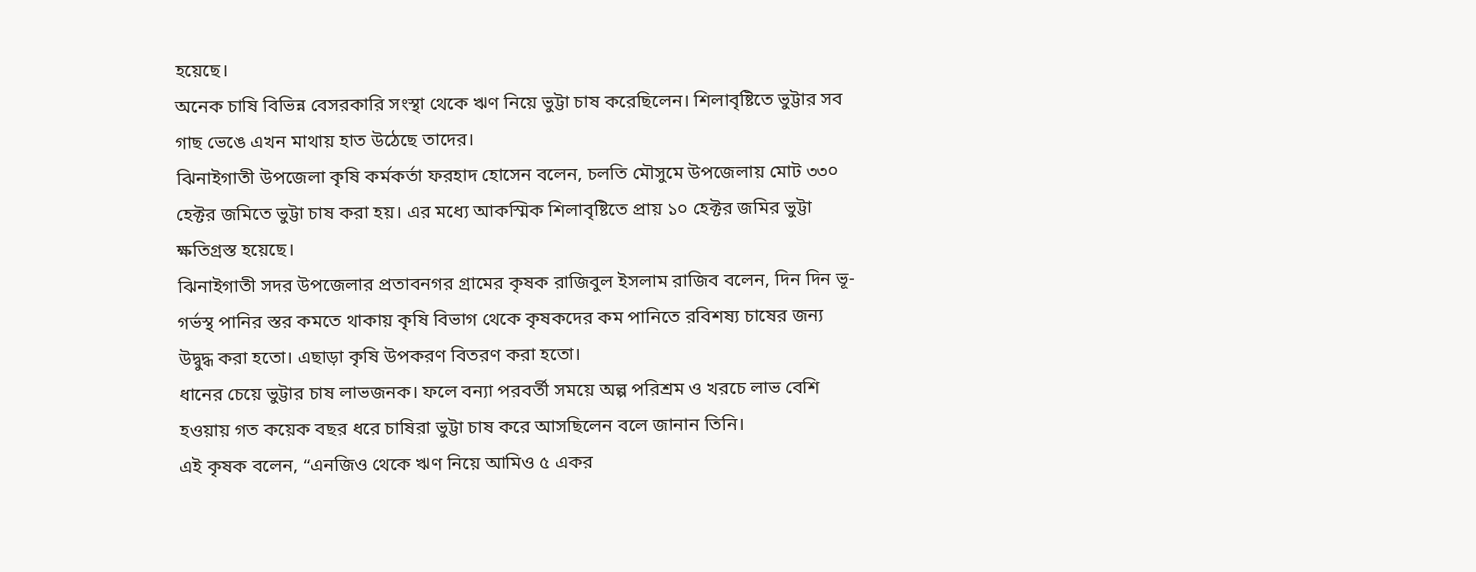হয়েছে।
অনেক চাষি বিভিন্ন বেসরকারি সংস্থা থেকে ঋণ নিয়ে ভুট্টা চাষ করেছিলেন। শিলাবৃষ্টিতে ভুট্টার সব গাছ ভেঙে এখন মাথায় হাত উঠেছে তাদের।
ঝিনাইগাতী উপজেলা কৃষি কর্মকর্তা ফরহাদ হোসেন বলেন, চলতি মৌসুমে উপজেলায় মোট ৩৩০ হেক্টর জমিতে ভুট্টা চাষ করা হয়। এর মধ্যে আকস্মিক শিলাবৃষ্টিতে প্রায় ১০ হেক্টর জমির ভুট্টা ক্ষতিগ্রস্ত হয়েছে।
ঝিনাইগাতী সদর উপজেলার প্রতাবনগর গ্রামের কৃষক রাজিবুল ইসলাম রাজিব বলেন, দিন দিন ভূ-গর্ভস্থ পানির স্তর কমতে থাকায় কৃষি বিভাগ থেকে কৃষকদের কম পানিতে রবিশষ্য চাষের জন্য উদ্বুদ্ধ করা হতো। এছাড়া কৃষি উপকরণ বিতরণ করা হতো।
ধানের চেয়ে ভুট্টার চাষ লাভজনক। ফলে বন্যা পরবর্তী সময়ে অল্প পরিশ্রম ও খরচে লাভ বেশি হওয়ায় গত কয়েক বছর ধরে চাষিরা ভুট্টা চাষ করে আসছিলেন বলে জানান তিনি।
এই কৃষক বলেন, “এনজিও থেকে ঋণ নিয়ে আমিও ৫ একর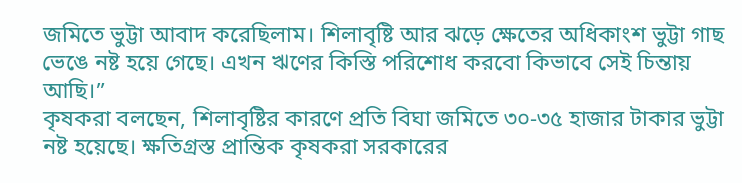জমিতে ভুট্টা আবাদ করেছিলাম। শিলাবৃষ্টি আর ঝড়ে ক্ষেতের অধিকাংশ ভুট্টা গাছ ভেঙে নষ্ট হয়ে গেছে। এখন ঋণের কিস্তি পরিশোধ করবো কিভাবে সেই চিন্তায় আছি।”
কৃষকরা বলছেন, শিলাবৃষ্টির কারণে প্রতি বিঘা জমিতে ৩০-৩৫ হাজার টাকার ভুট্টা নষ্ট হয়েছে। ক্ষতিগ্রস্ত প্রান্তিক কৃষকরা সরকারের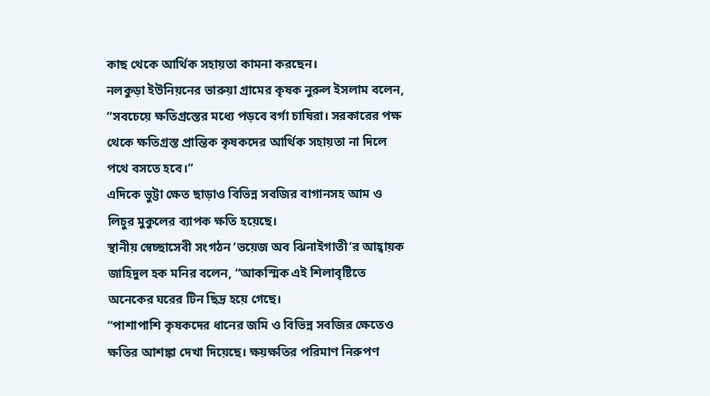কাছ থেকে আর্থিক সহায়তা কামনা করছেন।
নলকুড়া ইউনিয়নের ভারুয়া গ্রামের কৃষক নুরুল ইসলাম বলেন, “সবচেয়ে ক্ষতিগ্রস্তের মধ্যে পড়বে বর্গা চাষিরা। সরকারের পক্ষ থেকে ক্ষতিগ্রস্ত প্রান্তিক কৃষকদের আর্থিক সহায়তা না দিলে পথে বসতে হবে।”
এদিকে ভুট্টা ক্ষেত ছাড়াও বিভিন্ন সবজির বাগানসহ আম ও লিচুর মুকুলের ব্যাপক ক্ষতি হয়েছে।
স্থানীয় স্বেচ্ছাসেবী সংগঠন ‘ভয়েজ অব ঝিনাইগাতী’র আহ্বায়ক জাহিদুল হক মনির বলেন, “আকস্মিক এই শিলাবৃষ্টিতে অনেকের ঘরের টিন ছিদ্র হয়ে গেছে।
“পাশাপাশি কৃষকদের ধানের জমি ও বিভিন্ন সবজির ক্ষেতেও ক্ষতির আশঙ্কা দেখা দিয়েছে। ক্ষয়ক্ষতির পরিমাণ নিরুপণ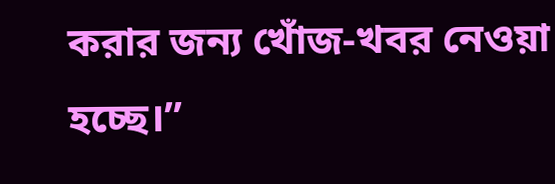করার জন্য খোঁজ-খবর নেওয়া হচ্ছে।”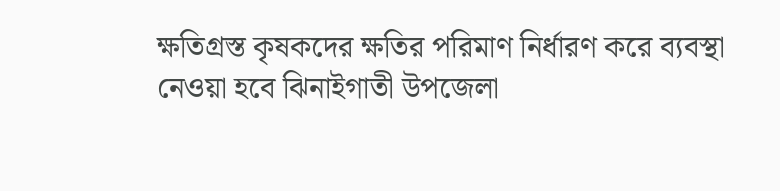ক্ষতিগ্রস্ত কৃষকদের ক্ষতির পরিমাণ নির্ধারণ করে ব্যবস্থা নেওয়া হবে ঝিনাইগাতী উপজেলা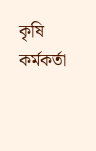কৃষি কর্মকর্তা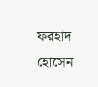ফরহাদ হোসেন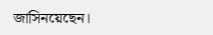জাসিনয়েছেন।